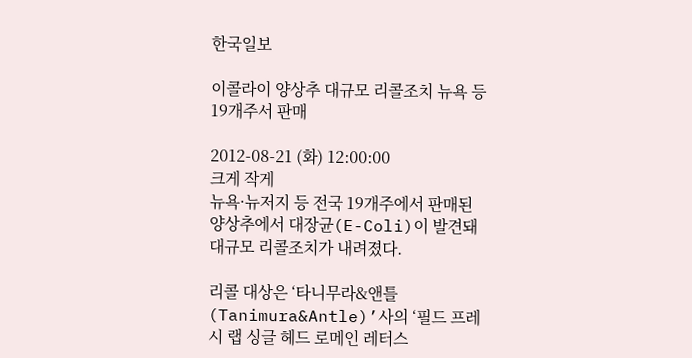한국일보

이콜라이 양상추 대규모 리콜조치 뉴욕 등 19개주서 판매

2012-08-21 (화) 12:00:00
크게 작게
뉴욕·뉴저지 등 전국 19개주에서 판매된 양상추에서 대장균(E-Coli)이 발견돼 대규모 리콜조치가 내려졌다.

리콜 대상은 ‘타니무라&앤틀(Tanimura&Antle)’사의 ‘필드 프레시 랩 싱글 헤드 로메인 레터스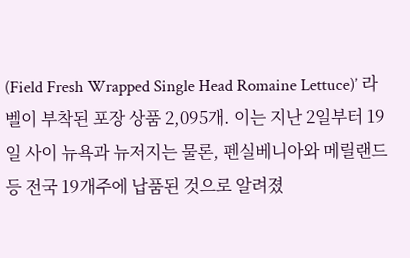(Field Fresh Wrapped Single Head Romaine Lettuce)’ 라벨이 부착된 포장 상품 2,095개. 이는 지난 2일부터 19일 사이 뉴욕과 뉴저지는 물론, 펜실베니아와 메릴랜드 등 전국 19개주에 납품된 것으로 알려졌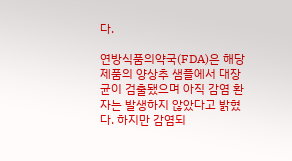다.

연방식품의약국(FDA)은 해당 제품의 양상추 샘플에서 대장균이 검출됐으며 아직 감염 환자는 발생하지 않았다고 밝혔다. 하지만 감염되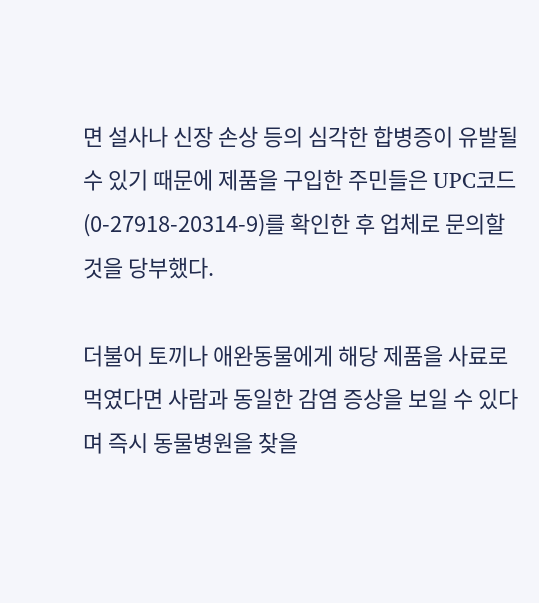면 설사나 신장 손상 등의 심각한 합병증이 유발될 수 있기 때문에 제품을 구입한 주민들은 UPC코드(0-27918-20314-9)를 확인한 후 업체로 문의할 것을 당부했다.

더불어 토끼나 애완동물에게 해당 제품을 사료로 먹였다면 사람과 동일한 감염 증상을 보일 수 있다며 즉시 동물병원을 찾을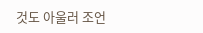것도 아울러 조언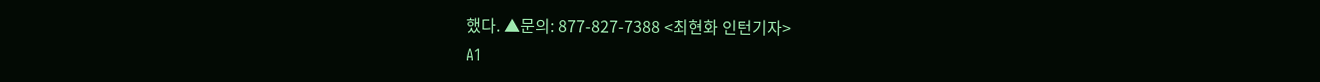했다. ▲문의: 877-827-7388 <최현화 인턴기자>
A1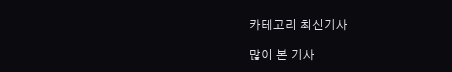카테고리 최신기사

많이 본 기사